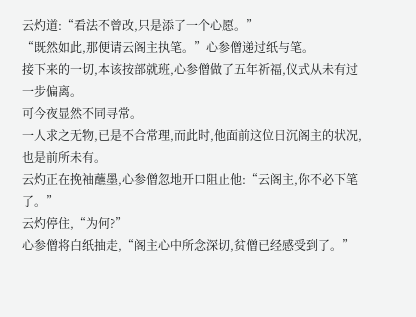云灼道:“看法不曾改,只是添了一个心愿。”
“既然如此,那便请云阁主执笔。”心参僧递过纸与笔。
接下来的一切,本该按部就班,心参僧做了五年祈福,仪式从未有过一步偏离。
可今夜显然不同寻常。
一人求之无物,已是不合常理,而此时,他面前这位日沉阁主的状况,也是前所未有。
云灼正在挽袖蘸墨,心参僧忽地开口阻止他:“云阁主,你不必下笔了。”
云灼停住,“为何?”
心参僧将白纸抽走,“阁主心中所念深切,贫僧已经感受到了。”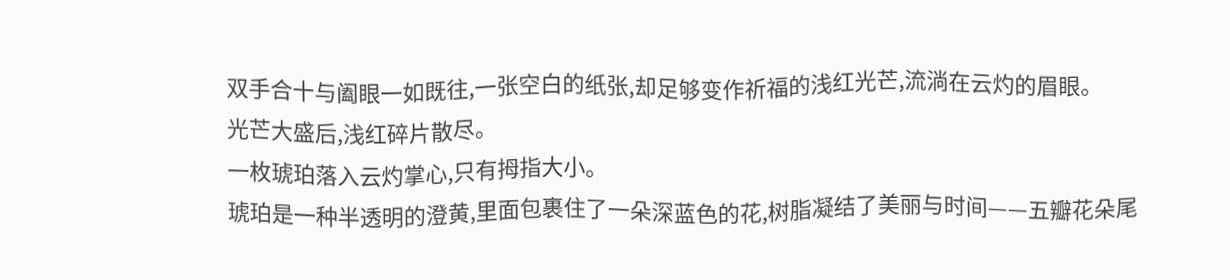双手合十与阖眼一如既往,一张空白的纸张,却足够变作祈福的浅红光芒,流淌在云灼的眉眼。
光芒大盛后,浅红碎片散尽。
一枚琥珀落入云灼掌心,只有拇指大小。
琥珀是一种半透明的澄黄,里面包裹住了一朵深蓝色的花,树脂凝结了美丽与时间——五瓣花朵尾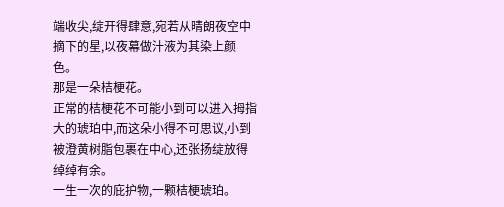端收尖,绽开得肆意,宛若从晴朗夜空中摘下的星,以夜幕做汁液为其染上颜色。
那是一朵桔梗花。
正常的桔梗花不可能小到可以进入拇指大的琥珀中,而这朵小得不可思议,小到被澄黄树脂包裹在中心,还张扬绽放得绰绰有余。
一生一次的庇护物,一颗桔梗琥珀。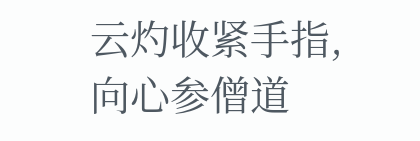云灼收紧手指,向心参僧道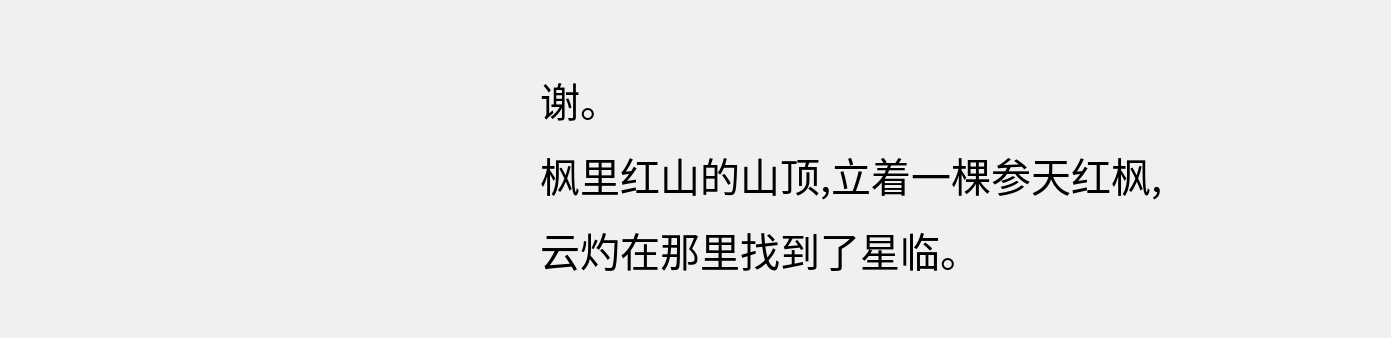谢。
枫里红山的山顶,立着一棵参天红枫,云灼在那里找到了星临。